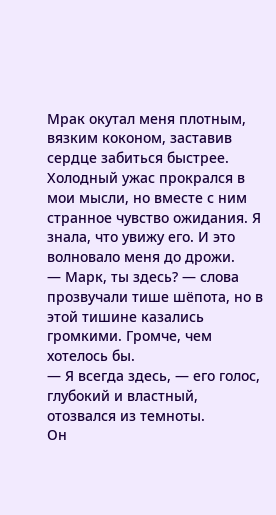Мрак окутал меня плотным, вязким коконом, заставив сердце забиться быстрее. Холодный ужас прокрался в мои мысли, но вместе с ним странное чувство ожидания. Я знала, что увижу его. И это волновало меня до дрожи.
— Марк, ты здесь? — слова прозвучали тише шёпота, но в этой тишине казались громкими. Громче, чем хотелось бы.
— Я всегда здесь, — его голос, глубокий и властный, отозвался из темноты.
Он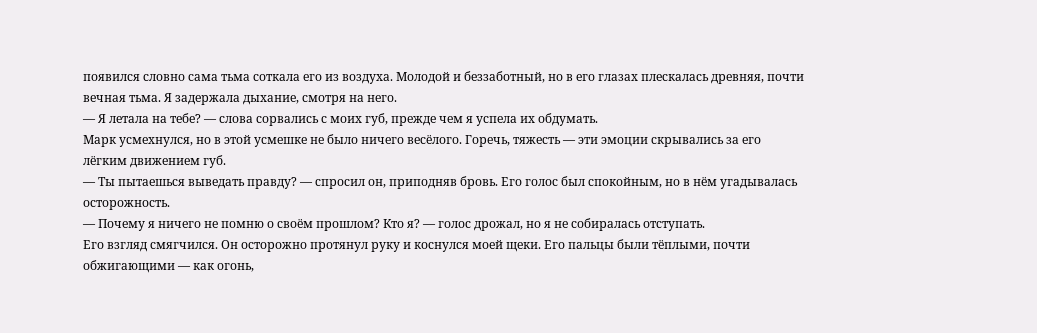появился словно сама тьма соткала его из воздуха. Молодой и беззаботный, но в его глазах плескалась древняя, почти вечная тьма. Я задержала дыхание, смотря на него.
— Я летала на тебе? — слова сорвались с моих губ, прежде чем я успела их обдумать.
Марк усмехнулся, но в этой усмешке не было ничего весёлого. Горечь, тяжесть — эти эмоции скрывались за его лёгким движением губ.
— Ты пытаешься выведать правду? — спросил он, приподняв бровь. Его голос был спокойным, но в нём угадывалась осторожность.
— Почему я ничего не помню о своём прошлом? Кто я? — голос дрожал, но я не собиралась отступать.
Его взгляд смягчился. Он осторожно протянул руку и коснулся моей щеки. Его пальцы были тёплыми, почти обжигающими — как огонь,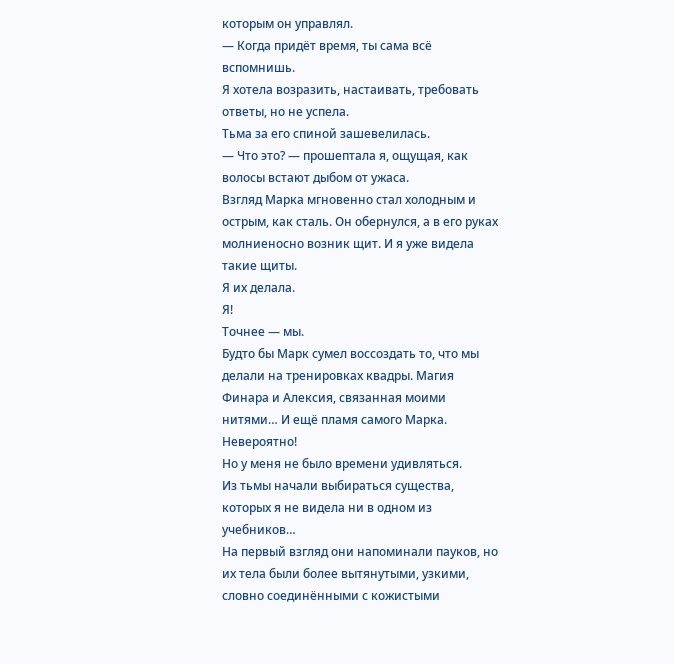которым он управлял.
— Когда придёт время, ты сама всё вспомнишь.
Я хотела возразить, настаивать, требовать ответы, но не успела.
Тьма за его спиной зашевелилась.
— Что это? — прошептала я, ощущая, как волосы встают дыбом от ужаса.
Взгляд Марка мгновенно стал холодным и острым, как сталь. Он обернулся, а в его руках молниеносно возник щит. И я уже видела такие щиты.
Я их делала.
Я!
Точнее — мы.
Будто бы Марк сумел воссоздать то, что мы делали на тренировках квадры. Магия Финара и Алексия, связанная моими нитями… И ещё пламя самого Марка. Невероятно!
Но у меня не было времени удивляться.
Из тьмы начали выбираться существа, которых я не видела ни в одном из учебников…
На первый взгляд они напоминали пауков, но их тела были более вытянутыми, узкими, словно соединёнными с кожистыми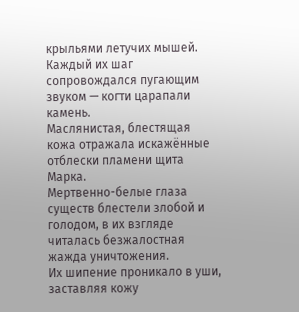крыльями летучих мышей.
Каждый их шаг сопровождался пугающим звуком — когти царапали камень.
Маслянистая, блестящая кожа отражала искажённые отблески пламени щита Марка.
Мертвенно-белые глаза существ блестели злобой и голодом, в их взгляде читалась безжалостная жажда уничтожения.
Их шипение проникало в уши, заставляя кожу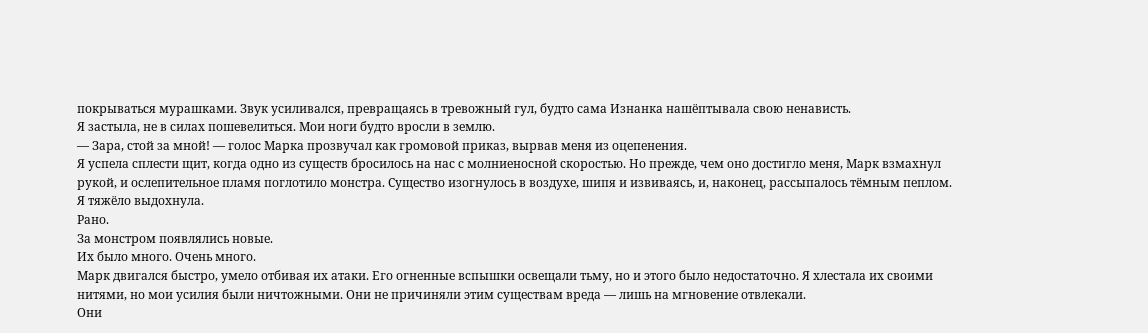покрываться мурашками. Звук усиливался, превращаясь в тревожный гул, будто сама Изнанка нашёптывала свою ненависть.
Я застыла, не в силах пошевелиться. Мои ноги будто вросли в землю.
— Зара, стой за мной! — голос Марка прозвучал как громовой приказ, вырвав меня из оцепенения.
Я успела сплести щит, когда одно из существ бросилось на нас с молниеносной скоростью. Но прежде, чем оно достигло меня, Марк взмахнул рукой, и ослепительное пламя поглотило монстра. Существо изогнулось в воздухе, шипя и извиваясь, и, наконец, рассыпалось тёмным пеплом.
Я тяжёло выдохнула.
Рано.
За монстром появлялись новые.
Их было много. Очень много.
Марк двигался быстро, умело отбивая их атаки. Его огненные вспышки освещали тьму, но и этого было недостаточно. Я хлестала их своими нитями, но мои усилия были ничтожными. Они не причиняли этим существам вреда — лишь на мгновение отвлекали.
Они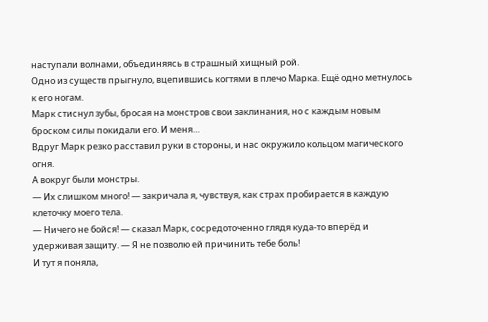наступали волнами, объединяясь в страшный хищный рой.
Одно из существ прыгнуло, вцепившись когтями в плечо Марка. Ещё одно метнулось к его ногам.
Марк стиснул зубы, бросая на монстров свои заклинания, но с каждым новым броском силы покидали его. И меня…
Вдруг Марк резко расставил руки в стороны, и нас окружило кольцом магического огня.
А вокруг были монстры.
— Их слишком много! — закричала я, чувствуя, как страх пробирается в каждую клеточку моего тела.
— Ничего не бойся! — сказал Марк, сосредоточенно глядя куда-то вперёд и удерживая защиту. — Я не позволю ей причинить тебе боль!
И тут я поняла,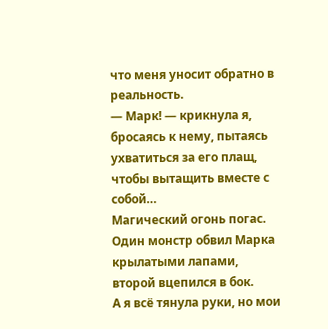что меня уносит обратно в реальность.
— Марк! — крикнула я, бросаясь к нему, пытаясь ухватиться за его плащ, чтобы вытащить вместе с собой…
Магический огонь погас.
Один монстр обвил Марка крылатыми лапами, второй вцепился в бок.
А я всё тянула руки, но мои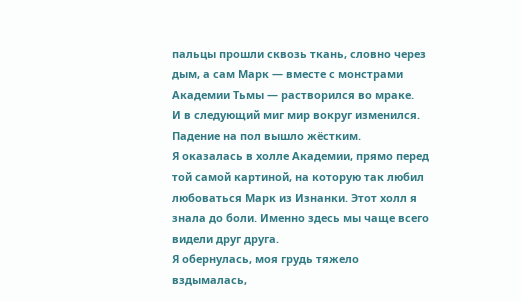пальцы прошли сквозь ткань, словно через дым, а сам Марк — вместе с монстрами Академии Тьмы — растворился во мраке.
И в следующий миг мир вокруг изменился.
Падение на пол вышло жёстким.
Я оказалась в холле Академии, прямо перед той самой картиной, на которую так любил любоваться Марк из Изнанки. Этот холл я знала до боли. Именно здесь мы чаще всего видели друг друга.
Я обернулась, моя грудь тяжело вздымалась,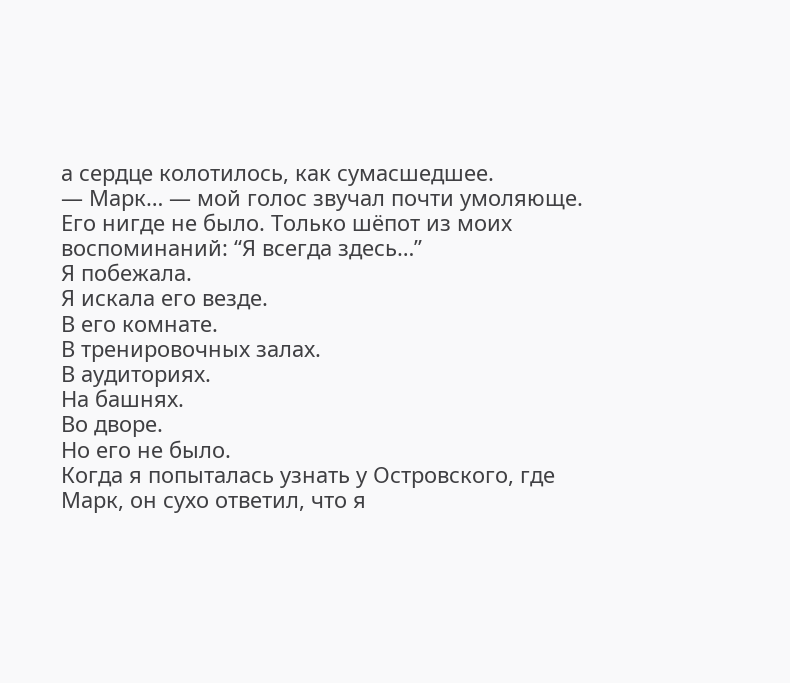а сердце колотилось, как сумасшедшее.
— Марк… — мой голос звучал почти умоляюще.
Его нигде не было. Только шёпот из моих воспоминаний: “Я всегда здесь…”
Я побежала.
Я искала его везде.
В его комнате.
В тренировочных залах.
В аудиториях.
На башнях.
Во дворе.
Но его не было.
Когда я попыталась узнать у Островского, где Марк, он сухо ответил, что я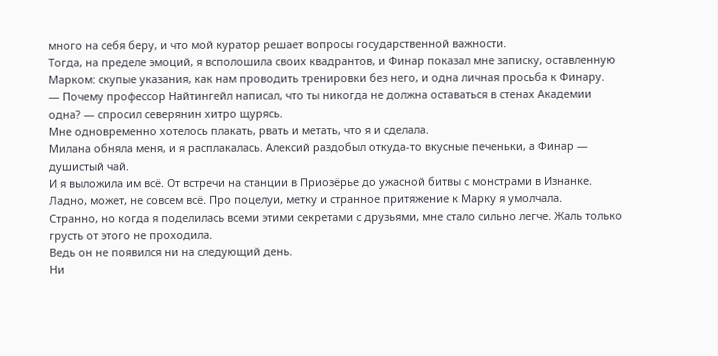много на себя беру, и что мой куратор решает вопросы государственной важности.
Тогда, на пределе эмоций, я всполошила своих квадрантов, и Финар показал мне записку, оставленную Марком: скупые указания, как нам проводить тренировки без него, и одна личная просьба к Финару.
— Почему профессор Найтингейл написал, что ты никогда не должна оставаться в стенах Академии одна? — спросил северянин хитро щурясь.
Мне одновременно хотелось плакать, рвать и метать, что я и сделала.
Милана обняла меня, и я расплакалась. Алексий раздобыл откуда-то вкусные печеньки, а Финар — душистый чай.
И я выложила им всё. От встречи на станции в Приозёрье до ужасной битвы с монстрами в Изнанке.
Ладно, может, не совсем всё. Про поцелуи, метку и странное притяжение к Марку я умолчала.
Странно, но когда я поделилась всеми этими секретами с друзьями, мне стало сильно легче. Жаль только грусть от этого не проходила.
Ведь он не появился ни на следующий день.
Ни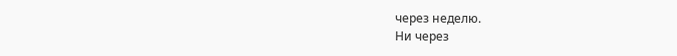через неделю.
Ни через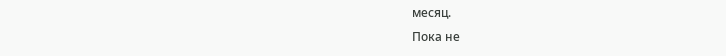месяц.
Пока не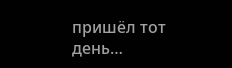пришёл тот день…